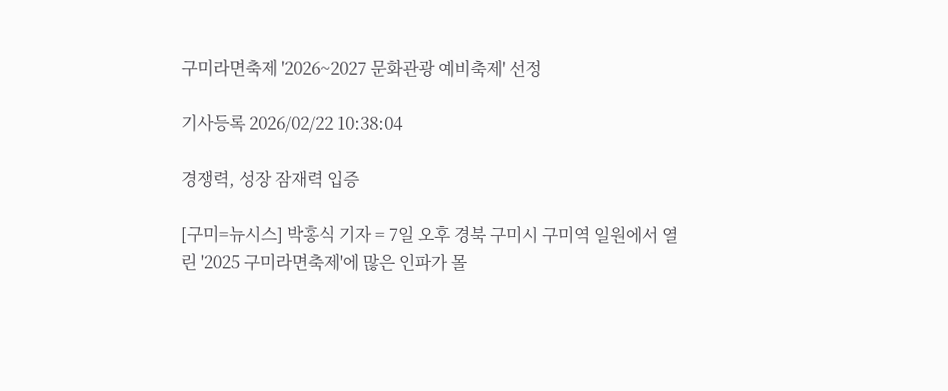구미라면축제 '2026~2027 문화관광 예비축제' 선정

기사등록 2026/02/22 10:38:04

경쟁력, 성장 잠재력 입증

[구미=뉴시스] 박홍식 기자 = 7일 오후 경북 구미시 구미역 일원에서 열린 '2025 구미라면축제'에 많은 인파가 몰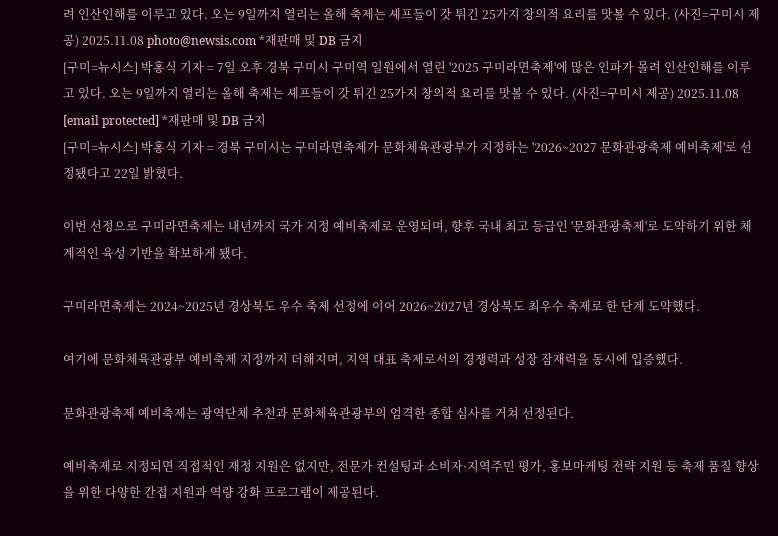려 인산인해를 이루고 있다. 오는 9일까지 열리는 올해 축제는 셰프들이 갓 튀긴 25가지 창의적 요리를 맛볼 수 있다. (사진=구미시 제공) 2025.11.08 photo@newsis.com *재판매 및 DB 금지
[구미=뉴시스] 박홍식 기자 = 7일 오후 경북 구미시 구미역 일원에서 열린 '2025 구미라면축제'에 많은 인파가 몰려 인산인해를 이루고 있다. 오는 9일까지 열리는 올해 축제는 셰프들이 갓 튀긴 25가지 창의적 요리를 맛볼 수 있다. (사진=구미시 제공) 2025.11.08 [email protected] *재판매 및 DB 금지
[구미=뉴시스] 박홍식 기자 = 경북 구미시는 구미라면축제가 문화체육관광부가 지정하는 '2026~2027 문화관광축제 예비축제'로 선정됐다고 22일 밝혔다.

이번 선정으로 구미라면축제는 내년까지 국가 지정 예비축제로 운영되며, 향후 국내 최고 등급인 '문화관광축제'로 도약하기 위한 체계적인 육성 기반을 확보하게 됐다.

구미라면축제는 2024~2025년 경상북도 우수 축제 선정에 이어 2026~2027년 경상북도 최우수 축제로 한 단계 도약했다.

여기에 문화체육관광부 예비축제 지정까지 더해지며, 지역 대표 축제로서의 경쟁력과 성장 잠재력을 동시에 입증했다.

문화관광축제 예비축제는 광역단체 추천과 문화체육관광부의 엄격한 종합 심사를 거쳐 선정된다.

예비축제로 지정되면 직접적인 재정 지원은 없지만, 전문가 컨설팅과 소비자·지역주민 평가, 홍보마케팅 전략 지원 등 축제 품질 향상을 위한 다양한 간접 지원과 역량 강화 프로그램이 제공된다.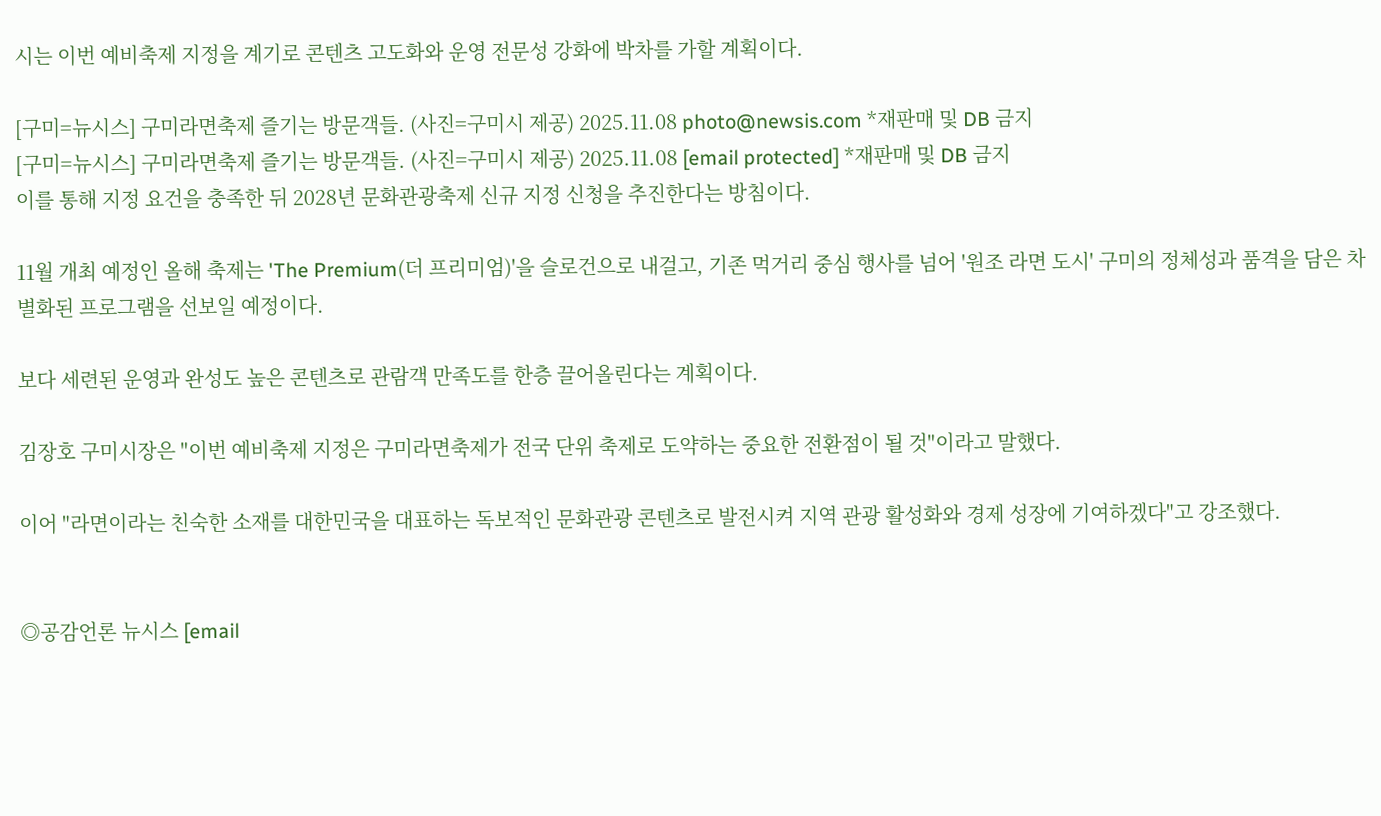시는 이번 예비축제 지정을 계기로 콘텐츠 고도화와 운영 전문성 강화에 박차를 가할 계획이다.

[구미=뉴시스] 구미라면축제 즐기는 방문객들. (사진=구미시 제공) 2025.11.08 photo@newsis.com *재판매 및 DB 금지
[구미=뉴시스] 구미라면축제 즐기는 방문객들. (사진=구미시 제공) 2025.11.08 [email protected] *재판매 및 DB 금지
이를 통해 지정 요건을 충족한 뒤 2028년 문화관광축제 신규 지정 신청을 추진한다는 방침이다.

11월 개최 예정인 올해 축제는 'The Premium(더 프리미엄)'을 슬로건으로 내걸고, 기존 먹거리 중심 행사를 넘어 '원조 라면 도시' 구미의 정체성과 품격을 담은 차별화된 프로그램을 선보일 예정이다.

보다 세련된 운영과 완성도 높은 콘텐츠로 관람객 만족도를 한층 끌어올린다는 계획이다.

김장호 구미시장은 "이번 예비축제 지정은 구미라면축제가 전국 단위 축제로 도약하는 중요한 전환점이 될 것"이라고 말했다.

이어 "라면이라는 친숙한 소재를 대한민국을 대표하는 독보적인 문화관광 콘텐츠로 발전시켜 지역 관광 활성화와 경제 성장에 기여하겠다"고 강조했다.


◎공감언론 뉴시스 [email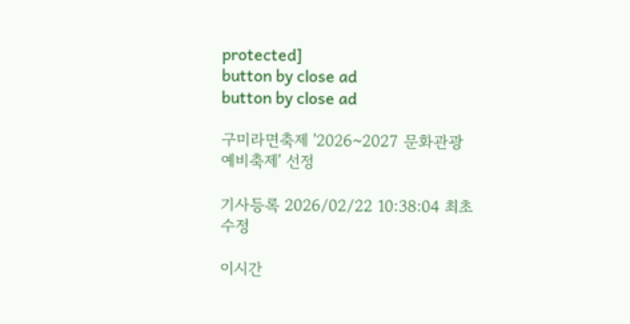protected]
button by close ad
button by close ad

구미라면축제 '2026~2027 문화관광 예비축제' 선정

기사등록 2026/02/22 10:38:04 최초수정

이시간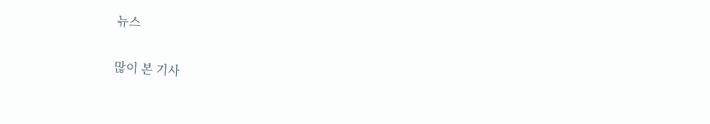뉴스

많이 본 기사